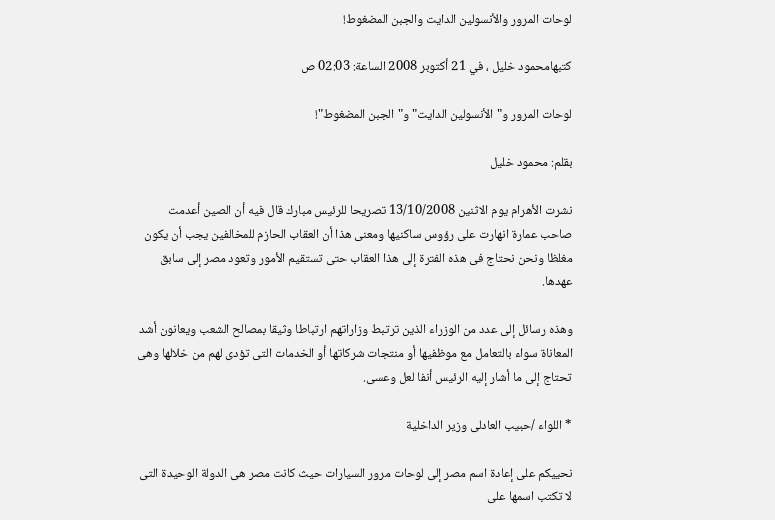لوحات المرور والأنسولين الدايت والجبن المضغوط!

كتبهامحمود خليل ، في 21 أكتوبر 2008 الساعة: 02:03 ص

لوحات المرور و"الأنسولين الدايت" و"الجبن المضغوط"!

بقلم: محمود خليل

نشرت الأهرام يوم الاثنين 13/10/2008 تصريحا للرئيس مبارك قال فيه أن الصين أعدمت صاحب عمارة انهارت على رؤوس ساكنيها ومعنى هذا أن العقاب الحازم للمخالفين يجب أن يكون مغلظا ونحن نحتاج فى هذه الفترة إلى هذا العقاب حتى تستقيم الأمور وتعود مصر إلى سابق عهدها.

وهذه رسائل إلى عدد من الوزراء الذين ترتبط وزاراتهم ارتباطا وثيقا بمصالح الشعب ويعانون أشد المعاناة سواء بالتعامل مع موظفيها أو منتجات شركاتها أو الخدمات التى تؤدى لهم من خلالها وهى تحتاج إلى ما أشار إليه الرئيس أنفا لعل وعسى.

* اللواء /حبيب العادلى وزير الداخلية

نحييكم على إعادة اسم مصر إلى لوحات مرور السيارات حيث كانت مصر هى الدولة الوحيدة التى لا تكتب اسمها على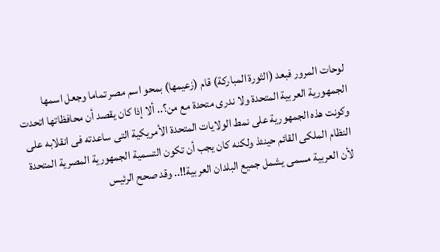لوحات المرور فبعد (الثورة المباركة) قام (زعيمها) بمحو اسم مصر تماما وجعل اسمها الجمهورية العربية المتحدة ولا ندرى متحدة مع من؟.. ألا إذا كان يقصد أن محافظاتها اتحدت وكونت هذه الجمهورية على نمط الولايات المتحدة الأمريكية التى ساعدته فى انقلابه على النظام الملكى القائم حينئذ ولكنه كان يجب أن تكون التسمية الجمهورية المصرية المتحدة لأن العربية مسمى يشمل جميع البلدان العربية!!.. وقد صحح الرئيس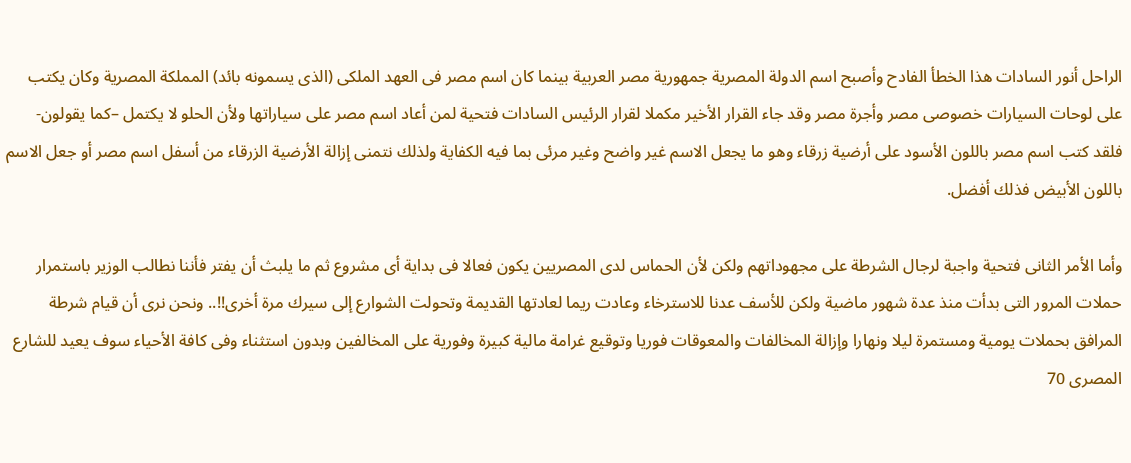الراحل أنور السادات هذا الخطأ الفادح وأصبح اسم الدولة المصرية جمهورية مصر العربية بينما كان اسم مصر فى العهد الملكى (الذى يسمونه بائد) المملكة المصرية وكان يكتب على لوحات السيارات خصوصى مصر وأجرة مصر وقد جاء القرار الأخير مكملا لقرار الرئيس السادات فتحية لمن أعاد اسم مصر على سياراتها ولأن الحلو لا يكتمل –كما يقولون- فلقد كتب اسم مصر باللون الأسود على أرضية زرقاء وهو ما يجعل الاسم غير واضح وغير مرئى بما فيه الكفاية ولذلك نتمنى إزالة الأرضية الزرقاء من أسفل اسم مصر أو جعل الاسم باللون الأبيض فذلك أفضل.

وأما الأمر الثانى فتحية واجبة لرجال الشرطة على مجهوداتهم ولكن لأن الحماس لدى المصريين يكون فعالا فى بداية أى مشروع ثم ما يلبث أن يفتر فأننا نطالب الوزير باستمرار حملات المرور التى بدأت منذ عدة شهور ماضية ولكن للأسف عدنا للاسترخاء وعادت ريما لعادتها القديمة وتحولت الشوارع إلى سيرك مرة أخرى!!.. ونحن نرى أن قيام شرطة المرافق بحملات يومية ومستمرة ليلا ونهارا وإزالة المخالفات والمعوقات فوريا وتوقيع غرامة مالية كبيرة وفورية على المخالفين وبدون استثناء وفى كافة الأحياء سوف يعيد للشارع المصرى 70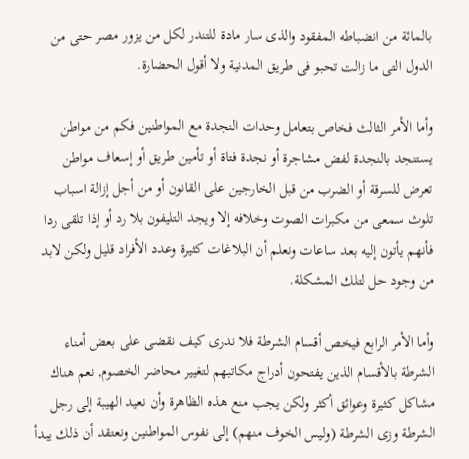بالمائة من انضباطه المفقود والذى سار مادة للتندر لكل من يزور مصر حتى من الدول التى ما زالت تحبو فى طريق المدنية ولا أقول الحضارة.

وأما الأمر الثالث فخاص بتعامل وحدات النجدة مع المواطنين فكم من مواطن يستنجد بالنجدة لفض مشاجرة أو نجدة فتاة أو تأمين طريق أو إسعاف مواطن تعرض للسرقة أو الضرب من قبل الخارجين على القانون أو من أجل إزالة اسباب تلوث سمعى من مكبرات الصوت وخلافه إلا ويجد التليفون بلا رد أو إذا تلقى ردا فأنهم يأتون إليه بعد ساعات ونعلم أن البلاغات كثيرة وعدد الأفراد قليل ولكن لابد من وجود حل لتلك المشكلة.

وأما الأمر الرابع فيخص أقسام الشرطة فلا ندرى كيف نقضى على بعض أمناء الشرطة بالأقسام الذين يفتحون أدراج مكاتبهم لتغيير محاضر الخصوم, نعم هناك مشاكل كثيرة وعوائق أكثر ولكن يجب منع هذه الظاهرة وأن نعيد الهيبة إلى رجل الشرطة وزى الشرطة (وليس الخوف منهم) إلى نفوس المواطنين ونعتقد أن ذلك يبدأ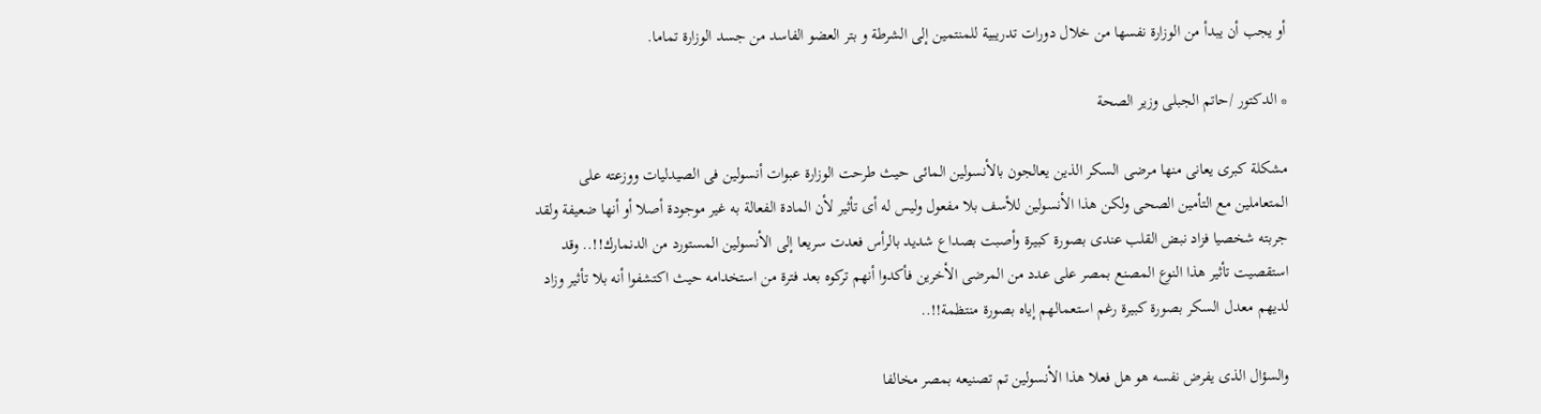أو يجب أن يبدأ من الوزارة نفسها من خلال دورات تدريبية للمنتمين إلى الشرطة و بتر العضو الفاسد من جسد الوزارة تماما.

* الدكتور /حاتم الجبلى وزير الصحة

مشكلة كبرى يعانى منها مرضى السكر الذين يعالجون بالأنسولين المائى حيث طرحت الوزارة عبوات أنسولين فى الصيدليات ووزعته على المتعاملين مع التأمين الصحى ولكن هذا الأنسولين للأسف بلا مفعول وليس له أى تأثير لأن المادة الفعالة به غير موجودة أصلا أو أنها ضعيفة ولقد جربته شخصيا فزاد نبض القلب عندى بصورة كبيرة وأصبت بصداع شديد بالرأس فعدت سريعا إلى الأنسولين المستورد من الدنمارك!!.. وقد استقصيت تأثير هذا النوع المصنع بمصر على عدد من المرضى الأخرين فأكدوا أنهم تركوه بعد فترة من استخدامه حيث اكتشفوا أنه بلا تأثير وزاد لديهم معدل السكر بصورة كبيرة رغم استعمالهم إياه بصورة منتظمة!!..

والسؤال الذى يفرض نفسه هو هل فعلا هذا الأنسولين تم تصنيعه بمصر مخالفا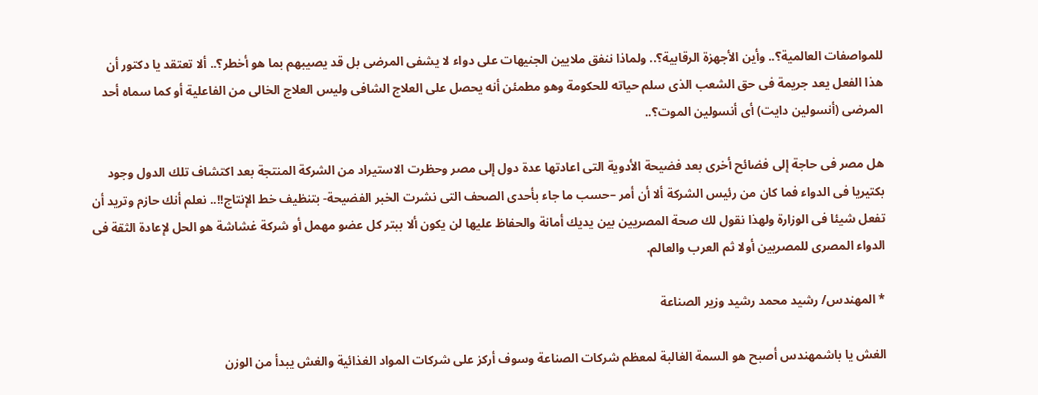للمواصفات العالمية؟.. وأين الأجهزة الرقابية؟.. ولماذا ننفق ملايين الجنيهات على دواء لا يشفى المرضى بل قد يصيبهم بما هو أخطر؟.. ألا تعتقد يا دكتور أن هذا الفعل يعد جريمة فى حق الشعب الذى سلم حياته للحكومة وهو مطمئن أنه يحصل على العلاج الشافى وليس العلاج الخالى من الفاعلية أو كما سماه أحد المرضى (أنسولين دايت) أى أنسولين الموت؟..

هل مصر فى حاجة إلى فضائح أخرى بعد فضيحة الأدوية التى اعادتها عدة دول إلى مصر وحظرت الاستيراد من الشركة المنتجة بعد اكتشاف تلك الدول وجود بكتيريا فى الدواء فما كان من رئيس الشركة ألا أن أمر –حسب ما جاء بأحدى الصحف التى نشرت الخبر الفضيحة- بتنظيف خط الإنتاج!!.. نعلم أنك حازم وتريد أن تفعل شيئا فى الوزارة ولهذا نقول لك صحة المصريين بين يديك أمانة والحفاظ عليها لن يكون ألا ببتر كل عضو مهمل أو شركة غشاشة هو الحل لإعادة الثقة فى الدواء المصرى للمصريين أولا ثم العرب والعالم.

* المهندس/ رشيد محمد رشيد وزير الصناعة

الغش يا باشمهندس أصبح هو السمة الغالبة لمعظم شركات الصناعة وسوف أركز على شركات المواد الغذائية والغش يبدأ من الوزن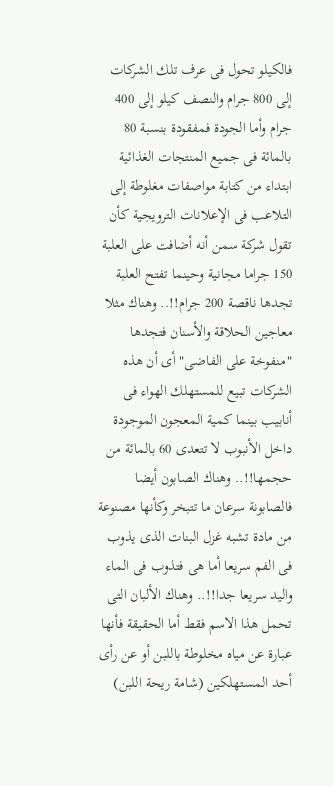فالكيلو تحول فى عرف تلك الشركات إلى 800 جرام والنصف كيلو إلى 400 جرام وأما الجودة فمفقودة بنسبة 80 بالمائة فى جميع المنتجات الغذائية ابتداء من كتابة مواصفات مغلوطة إلى التلاعب فى الإعلانات الترويجية كأن تقول شركة سمن أنه أضافت على العلبة 150 جراما مجانية وحينما تفتح العلبة تجدها ناقصة 200 جرام!!.. وهناك مثلا معاجين الحلاقة والأسنان فتجدها "منفوخة على الفاضى" أى أن هذه الشركات تبيع للمستهلك الهواء فى أنابيب بينما كمية المعجون الموجودة داخل الأنبوب لا تتعدى 60 بالمائة من حجمها!!.. وهناك الصابون أيضا فالصابونة سرعان ما تتبخر وكأنها مصنوعة من مادة تشبه غزل البنات الذى يذوب فى الفم سريعا أما هى فتذوب فى الماء واليد سريعا جدا!!.. وهناك الألبان التى تحمل هذا الاسم فقط أما الحقيقة فأنها عبارة عن مياه مخلوطة باللبن أو عن رأى أحد المستهلكين (شامة ريحة اللبن)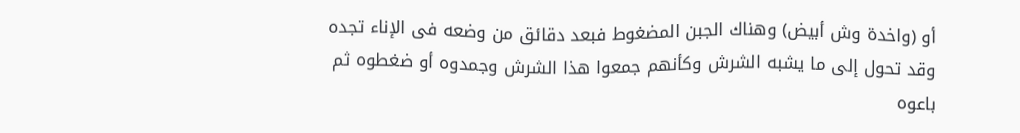أو (واخدة وش أبيض) وهناك الجبن المضغوط فبعد دقائق من وضعه فى الإناء تجده وقد تحول إلى ما يشبه الشرش وكأنهم جمعوا هذا الشرش وجمدوه أو ضغطوه ثم باعوه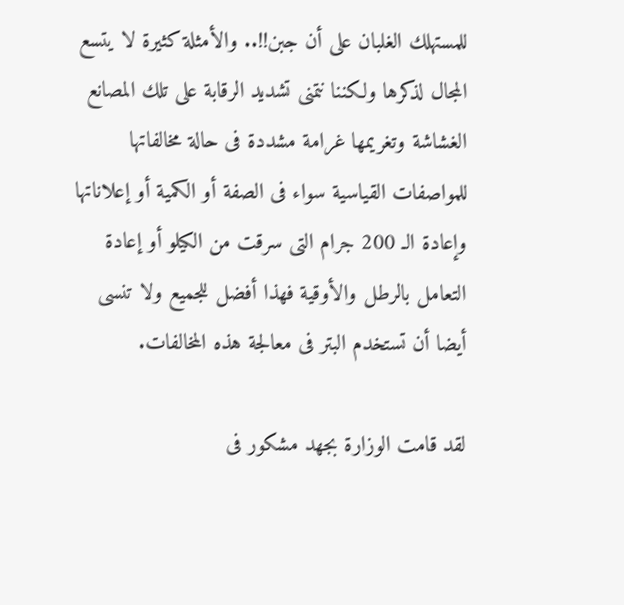للمستهلك الغلبان على أن جبن!!.. والأمثلة كثيرة لا يتسع المجال لذكرها ولكننا نتمنى تشديد الرقابة على تلك المصانع الغشاشة وتغريمها غرامة مشددة فى حالة مخالفاتها للمواصفات القياسية سواء فى الصفة أو الكمية أو إعلاناتها وإعادة الـ 200 جرام التى سرقت من الكيلو أو إعادة التعامل بالرطل والأوقية فهذا أفضل للجميع ولا تنسى أيضا أن تستخدم البتر فى معالجة هذه المخالفات.

لقد قامت الوزارة بجهد مشكور فى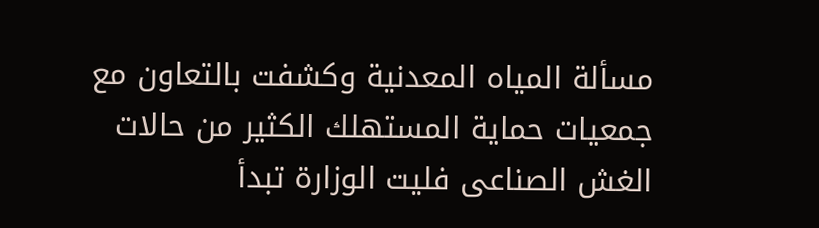مسألة المياه المعدنية وكشفت بالتعاون مع جمعيات حماية المستهلك الكثير من حالات الغش الصناعى فليت الوزارة تبدأ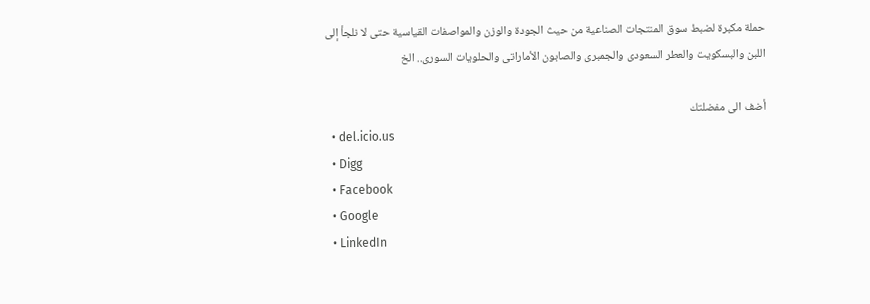حملة مكبرة لضبط سوق المنتجات الصناعية من حيث الجودة والوزن والمواصفات القياسية حتى لا نلجأ إلى اللبن والبسكويت والعطر السعودى والجمبرى والصابون الأماراتى والحلويات السورى.. الخ

أضف الى مفضلتك
  • del.icio.us
  • Digg
  • Facebook
  • Google
  • LinkedIn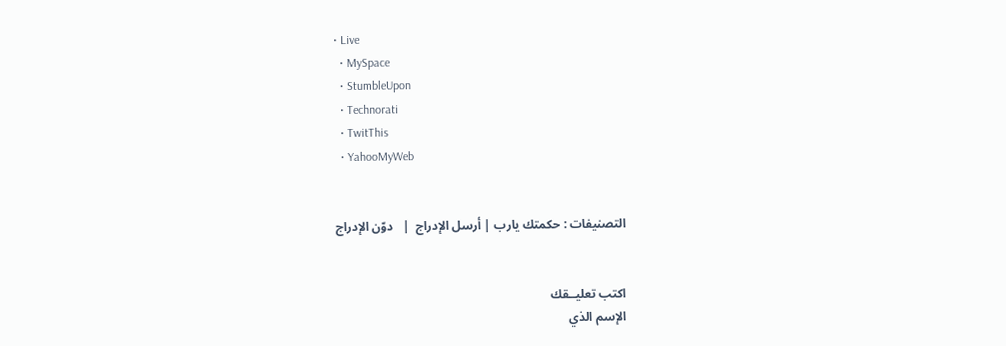• Live
  • MySpace
  • StumbleUpon
  • Technorati
  • TwitThis
  • YahooMyWeb


التصنيفات : حكمتك يارب | أرسل الإدراج  |   دوّن الإدراج


اكتب تعليــقك
الإسم الذي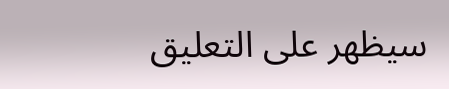سيظهر على التعليق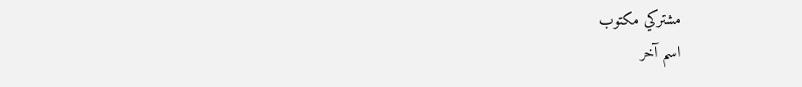مشتركي مكتوب
اسم آخر